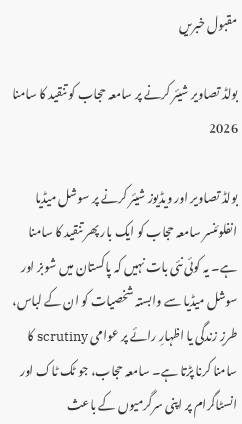مقبول خبریں

بولڈ تصاویر شیئر کرنے پر سامعہ حجاب کو تنقید کا سامنا 2026

بولڈ تصاویر اور ویڈیوز شیئر کرنے پر سوشل میڈیا انفلوئنسر سامعہ حجاب کو ایک بار پھر تنقید کا سامنا ہے۔ یہ کوئی نئی بات نہیں کہ پاکستان میں شوبز اور سوشل میڈیا سے وابستہ شخصیات کو ان کے لباس، طرزِ زندگی یا اظہارِ رائے پر عوامی scrutiny کا سامنا کرنا پڑتا ہے۔ سامعہ حجاب، جو ٹک ٹاک اور انسٹاگرام پر اپنی سرگرمیوں کے باعث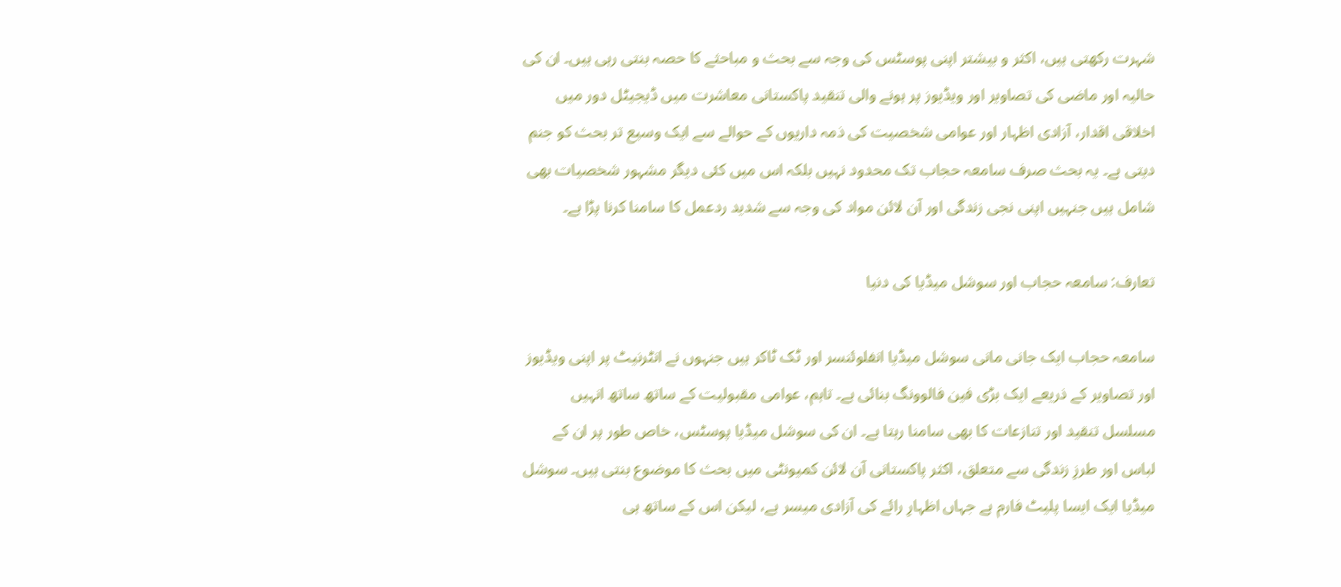شہرت رکھتی ہیں، اکثر و بیشتر اپنی پوسٹس کی وجہ سے بحث و مباحثے کا حصہ بنتی رہی ہیں۔ ان کی حالیہ اور ماضی کی تصاویر اور ویڈیوز پر ہونے والی تنقید پاکستانی معاشرت میں ڈیجیٹل دور میں اخلاقی اقدار، آزادی اظہار اور عوامی شخصیت کی ذمہ داریوں کے حوالے سے ایک وسیع تر بحث کو جنم دیتی ہے۔ یہ بحث صرف سامعہ حجاب تک محدود نہیں بلکہ اس میں کئی دیگر مشہور شخصیات بھی شامل ہیں جنہیں اپنی نجی زندگی اور آن لائن مواد کی وجہ سے شدید ردعمل کا سامنا کرنا پڑا ہے۔

تعارف: سامعہ حجاب اور سوشل میڈیا کی دنیا

سامعہ حجاب ایک جانی مانی سوشل میڈیا انفلوئنسر اور ٹک ٹاکر ہیں جنہوں نے انٹرنیٹ پر اپنی ویڈیوز اور تصاویر کے ذریعے ایک بڑی فین فالوونگ بنائی ہے۔ تاہم، عوامی مقبولیت کے ساتھ ساتھ انہیں مسلسل تنقید اور تنازعات کا بھی سامنا رہتا ہے۔ ان کی سوشل میڈیا پوسٹس، خاص طور پر ان کے لباس اور طرزِ زندگی سے متعلق، اکثر پاکستانی آن لائن کمیونٹی میں بحث کا موضوع بنتی ہیں۔ سوشل میڈیا ایک ایسا پلیٹ فارم ہے جہاں اظہارِ رائے کی آزادی میسر ہے، لیکن اس کے ساتھ ہی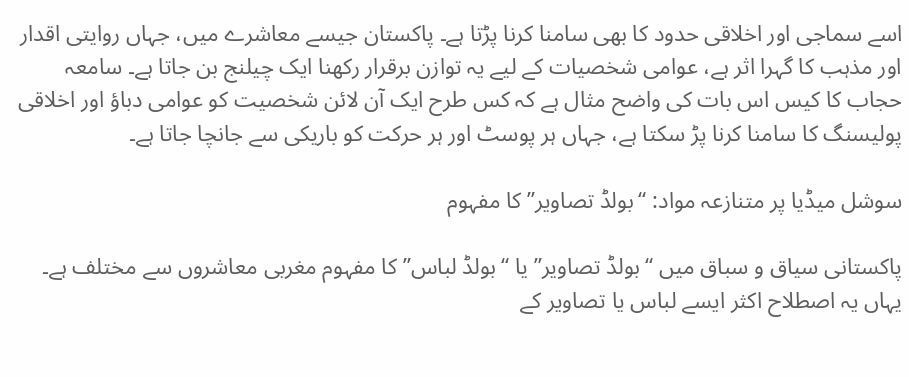اسے سماجی اور اخلاقی حدود کا بھی سامنا کرنا پڑتا ہے۔ پاکستان جیسے معاشرے میں، جہاں روایتی اقدار اور مذہب کا گہرا اثر ہے، عوامی شخصیات کے لیے یہ توازن برقرار رکھنا ایک چیلنج بن جاتا ہے۔ سامعہ حجاب کا کیس اس بات کی واضح مثال ہے کہ کس طرح ایک آن لائن شخصیت کو عوامی دباؤ اور اخلاقی پولیسنگ کا سامنا کرنا پڑ سکتا ہے، جہاں ہر پوسٹ اور ہر حرکت کو باریکی سے جانچا جاتا ہے۔

سوشل میڈیا پر متنازعہ مواد: “بولڈ تصاویر” کا مفہوم

پاکستانی سیاق و سباق میں “بولڈ تصاویر” یا “بولڈ لباس” کا مفہوم مغربی معاشروں سے مختلف ہے۔ یہاں یہ اصطلاح اکثر ایسے لباس یا تصاویر کے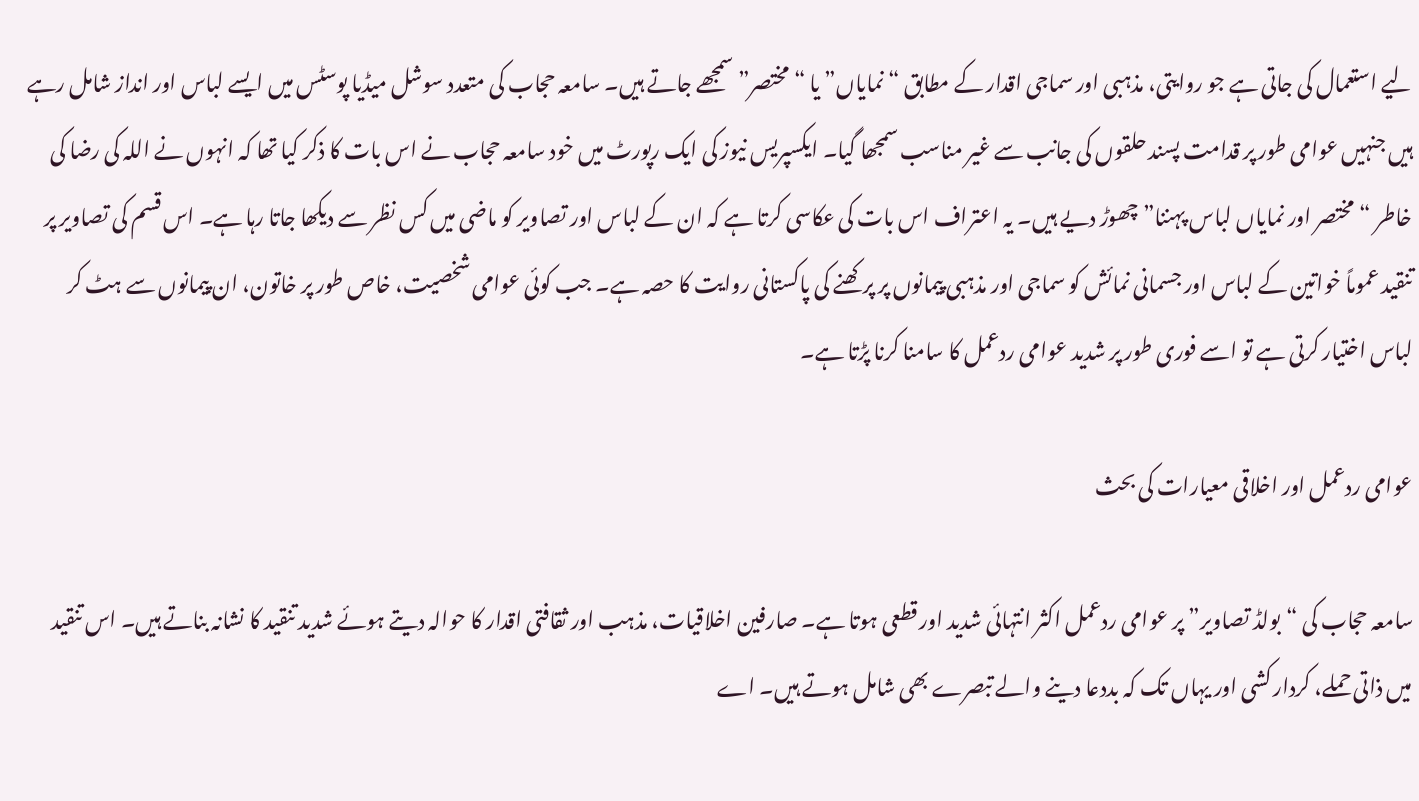لیے استعمال کی جاتی ہے جو روایتی، مذہبی اور سماجی اقدار کے مطابق “نمایاں” یا “مختصر” سمجھے جاتے ہیں۔ سامعہ حجاب کی متعدد سوشل میڈیا پوسٹس میں ایسے لباس اور انداز شامل رہے ہیں جنہیں عوامی طور پر قدامت پسند حلقوں کی جانب سے غیر مناسب سمجھا گیا۔ ایکسپریس نیوز کی ایک رپورٹ میں خود سامعہ حجاب نے اس بات کا ذکر کیا تھا کہ انہوں نے اللہ کی رضا کی خاطر “مختصر اور نمایاں لباس پہننا” چھوڑ دیے ہیں۔ یہ اعتراف اس بات کی عکاسی کرتا ہے کہ ان کے لباس اور تصاویر کو ماضی میں کس نظر سے دیکھا جاتا رہا ہے۔ اس قسم کی تصاویر پر تنقید عموماً خواتین کے لباس اور جسمانی نمائش کو سماجی اور مذہبی پیمانوں پر پرکھنے کی پاکستانی روایت کا حصہ ہے۔ جب کوئی عوامی شخصیت، خاص طور پر خاتون، ان پیمانوں سے ہٹ کر لباس اختیار کرتی ہے تو اسے فوری طور پر شدید عوامی ردعمل کا سامنا کرنا پڑتا ہے۔

عوامی ردعمل اور اخلاقی معیارات کی بحث

سامعہ حجاب کی “بولڈ تصاویر” پر عوامی ردعمل اکثر انتہائی شدید اور قطعی ہوتا ہے۔ صارفین اخلاقیات، مذہب اور ثقافتی اقدار کا حوالہ دیتے ہوئے شدید تنقید کا نشانہ بناتے ہیں۔ اس تنقید میں ذاتی حملے، کردار کشی اور یہاں تک کہ بددعا دینے والے تبصرے بھی شامل ہوتے ہیں۔ اے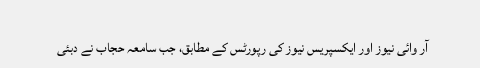آر وائی نیوز اور ایکسپریس نیوز کی رپورٹس کے مطابق، جب سامعہ حجاب نے دبئی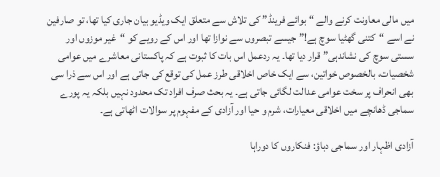میں مالی معاونت کرنے والے “بوائے فرینڈ” کی تلاش سے متعلق ایک ویڈیو بیان جاری کیا تھا، تو صارفین نے اسے “کتنی گھٹیا سوچ ہے!” جیسے تبصروں سے نوازا تھا اور اس کے رویے کو “غیر موزوں اور سستی سوچ کی نشاندہی” قرار دیا تھا۔ یہ ردعمل اس بات کا ثبوت ہے کہ پاکستانی معاشرے میں عوامی شخصیات، بالخصوص خواتین، سے ایک خاص اخلاقی طرز عمل کی توقع کی جاتی ہے اور اس سے ذرا سی بھی انحراف پر سخت عوامی عدالت لگائی جاتی ہے۔ یہ بحث صرف افراد تک محدود نہیں بلکہ یہ پورے سماجی ڈھانچے میں اخلاقی معیارات، شرم و حیا اور آزادی کے مفہوم پر سوالات اٹھاتی ہے۔

آزادی اظہار اور سماجی دباؤ: فنکاروں کا دوراہا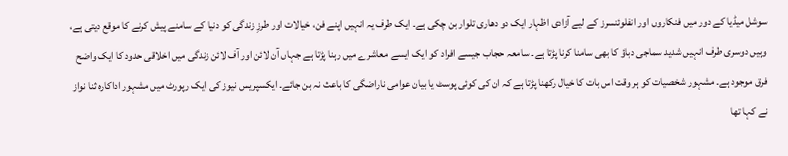سوشل میڈیا کے دور میں فنکاروں اور انفلوئنسرز کے لیے آزادی اظہار ایک دو دھاری تلوار بن چکی ہے۔ ایک طرف یہ انہیں اپنے فن، خیالات اور طرزِ زندگی کو دنیا کے سامنے پیش کرنے کا موقع دیتی ہے، وہیں دوسری طرف انہیں شدید سماجی دباؤ کا بھی سامنا کرنا پڑتا ہے۔ سامعہ حجاب جیسے افراد کو ایک ایسے معاشرے میں رہنا پڑتا ہے جہاں آن لائن اور آف لائن زندگی میں اخلاقی حدود کا ایک واضح فرق موجود ہے۔ مشہور شخصیات کو ہر وقت اس بات کا خیال رکھنا پڑتا ہے کہ ان کی کوئی پوسٹ یا بیان عوامی ناراضگی کا باعث نہ بن جائے۔ ایکسپریس نیوز کی ایک رپورٹ میں مشہور اداکارہ ثنا نواز نے کہا تھا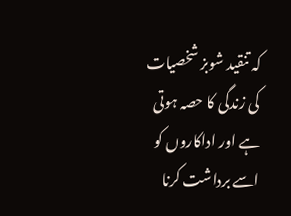کہ تنقید شوبز شخصیات کی زندگی کا حصہ ہوتی ہے اور اداکاروں کو اسے برداشت کرنا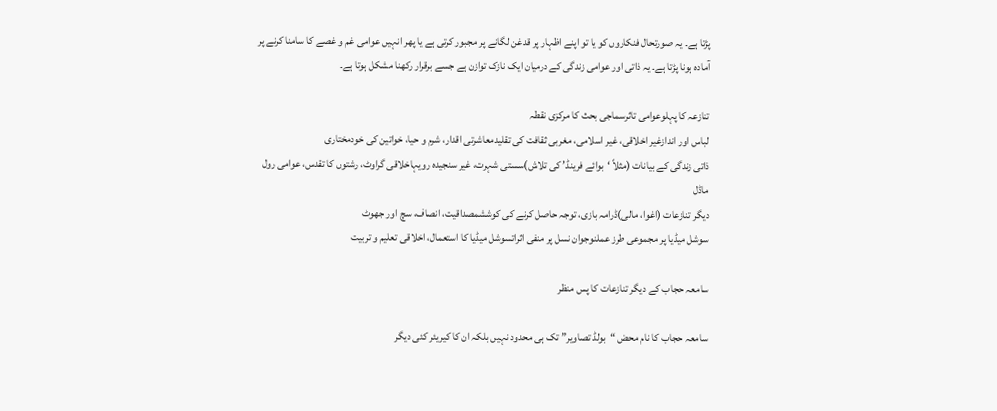پڑتا ہے۔ یہ صورتحال فنکاروں کو یا تو اپنے اظہار پر قدغن لگانے پر مجبور کرتی ہے یا پھر انہیں عوامی غم و غصے کا سامنا کرنے پر آمادہ ہونا پڑتا ہے۔ یہ ذاتی اور عوامی زندگی کے درمیان ایک نازک توازن ہے جسے برقرار رکھنا مشکل ہوتا ہے۔

تنازعہ کا پہلوعوامی تاثرسماجی بحث کا مرکزی نقطہ
لباس اور اندازغیر اخلاقی، غیر اسلامی، مغربی ثقافت کی تقلیدمعاشرتی اقدار، شرم و حیا، خواتین کی خودمختاری
ذاتی زندگی کے بیانات (مثلاً ‘بوائے فرینڈ’ کی تلاش)سستی شہرت، غیر سنجیدہ رویہاخلاقی گراوٹ، رشتوں کا تقدس، عوامی رول ماڈل
دیگر تنازعات (اغوا، مالی)ڈرامہ بازی، توجہ حاصل کرنے کی کوششمصداقیت، انصاف، سچ اور جھوٹ
سوشل میڈیا پر مجموعی طرز عملنوجوان نسل پر منفی اثراتسوشل میڈیا کا استعمال، اخلاقی تعلیم و تربیت

سامعہ حجاب کے دیگر تنازعات کا پس منظر

سامعہ حجاب کا نام محض “بولڈ تصاویر” تک ہی محدود نہیں بلکہ ان کا کیریئر کئی دیگر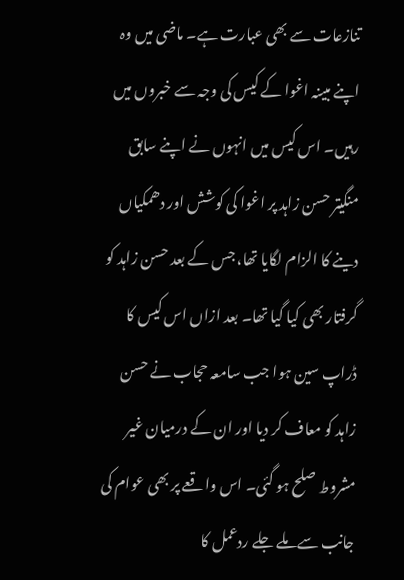تنازعات سے بھی عبارت ہے۔ ماضی میں وہ اپنے مبینہ اغوا کے کیس کی وجہ سے خبروں میں رہیں۔ اس کیس میں انہوں نے اپنے سابق منگیتر حسن زاہد پر اغوا کی کوشش اور دھمکیاں دینے کا الزام لگایا تھا، جس کے بعد حسن زاہد کو گرفتار بھی کیا گیا تھا۔ بعد ازاں اس کیس کا ڈراپ سین ہوا جب سامعہ حجاب نے حسن زاہد کو معاف کر دیا اور ان کے درمیان غیر مشروط صلح ہو گئی۔ اس واقعے پر بھی عوام کی جانب سے ملے جلے ردعمل کا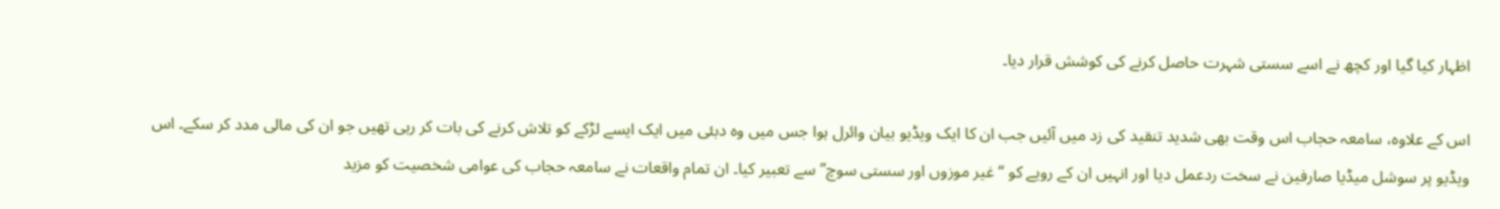اظہار کیا گیا اور کچھ نے اسے سستی شہرت حاصل کرنے کی کوشش قرار دیا۔

اس کے علاوہ، سامعہ حجاب اس وقت بھی شدید تنقید کی زد میں آئیں جب ان کا ایک ویڈیو بیان وائرل ہوا جس میں وہ دبئی میں ایک ایسے لڑکے کو تلاش کرنے کی بات کر رہی تھیں جو ان کی مالی مدد کر سکے۔ اس ویڈیو پر سوشل میڈیا صارفین نے سخت ردعمل دیا اور انہیں ان کے رویے کو “غیر موزوں اور سستی سوچ” سے تعبیر کیا۔ ان تمام واقعات نے سامعہ حجاب کی عوامی شخصیت کو مزید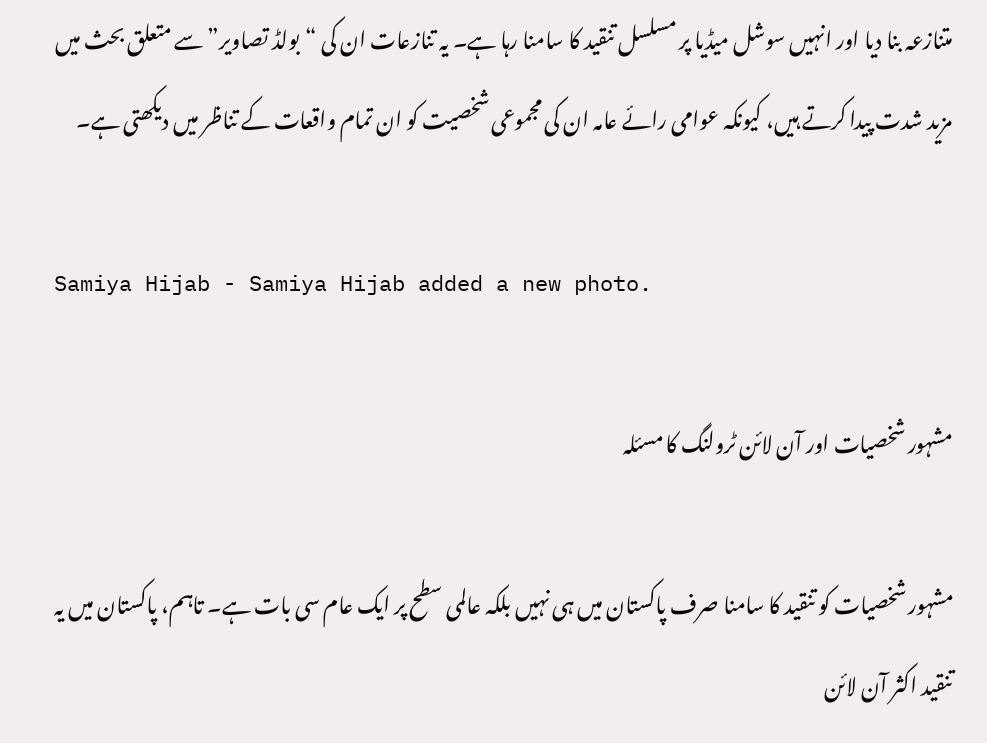متنازعہ بنا دیا اور انہیں سوشل میڈیا پر مسلسل تنقید کا سامنا رہا ہے۔ یہ تنازعات ان کی “بولڈ تصاویر” سے متعلق بحث میں مزید شدت پیدا کرتے ہیں، کیونکہ عوامی رائے عامہ ان کی مجموعی شخصیت کو ان تمام واقعات کے تناظر میں دیکھتی ہے۔

Samiya Hijab - Samiya Hijab added a new photo.

مشہور شخصیات اور آن لائن ٹرولنگ کا مسئلہ

مشہور شخصیات کو تنقید کا سامنا صرف پاکستان میں ہی نہیں بلکہ عالمی سطح پر ایک عام سی بات ہے۔ تاہم، پاکستان میں یہ تنقید اکثر آن لائن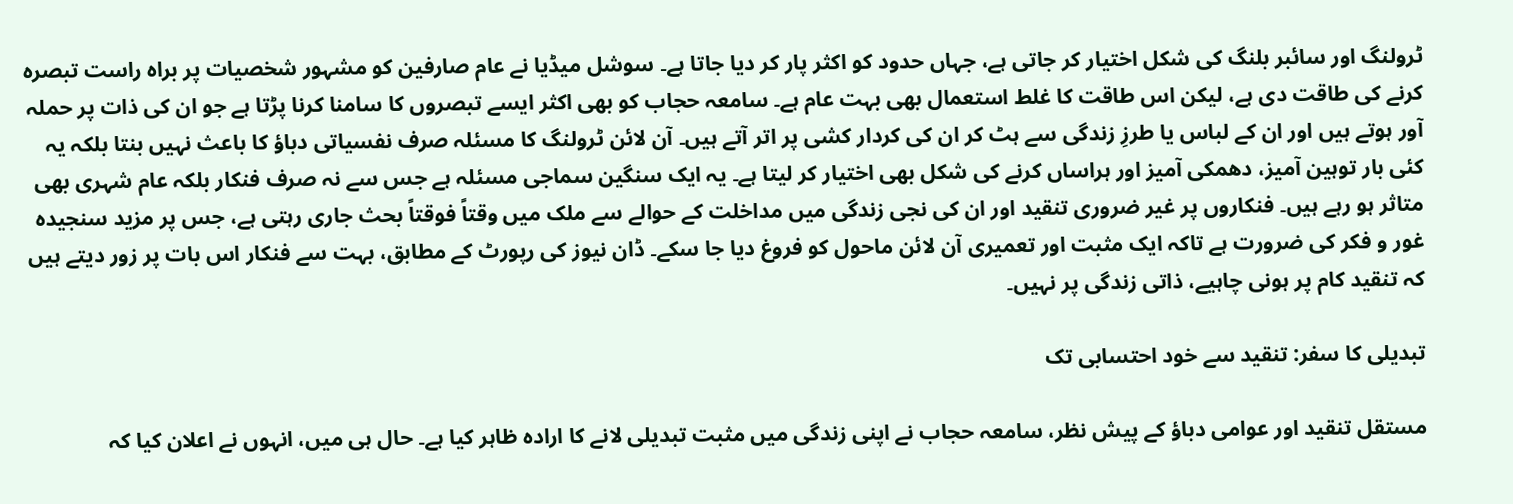ٹرولنگ اور سائبر بلنگ کی شکل اختیار کر جاتی ہے، جہاں حدود کو اکثر پار کر دیا جاتا ہے۔ سوشل میڈیا نے عام صارفین کو مشہور شخصیات پر براہ راست تبصرہ کرنے کی طاقت دی ہے، لیکن اس طاقت کا غلط استعمال بھی بہت عام ہے۔ سامعہ حجاب کو بھی اکثر ایسے تبصروں کا سامنا کرنا پڑتا ہے جو ان کی ذات پر حملہ آور ہوتے ہیں اور ان کے لباس یا طرزِ زندگی سے ہٹ کر ان کی کردار کشی پر اتر آتے ہیں۔ آن لائن ٹرولنگ کا مسئلہ صرف نفسیاتی دباؤ کا باعث نہیں بنتا بلکہ یہ کئی بار توہین آمیز، دھمکی آمیز اور ہراساں کرنے کی شکل بھی اختیار کر لیتا ہے۔ یہ ایک سنگین سماجی مسئلہ ہے جس سے نہ صرف فنکار بلکہ عام شہری بھی متاثر ہو رہے ہیں۔ فنکاروں پر غیر ضروری تنقید اور ان کی نجی زندگی میں مداخلت کے حوالے سے ملک میں وقتاً فوقتاً بحث جاری رہتی ہے، جس پر مزید سنجیدہ غور و فکر کی ضرورت ہے تاکہ ایک مثبت اور تعمیری آن لائن ماحول کو فروغ دیا جا سکے۔ ڈان نیوز کی رپورٹ کے مطابق، بہت سے فنکار اس بات پر زور دیتے ہیں کہ تنقید کام پر ہونی چاہیے، ذاتی زندگی پر نہیں۔

تبدیلی کا سفر: تنقید سے خود احتسابی تک

مستقل تنقید اور عوامی دباؤ کے پیش نظر، سامعہ حجاب نے اپنی زندگی میں مثبت تبدیلی لانے کا ارادہ ظاہر کیا ہے۔ حال ہی میں، انہوں نے اعلان کیا کہ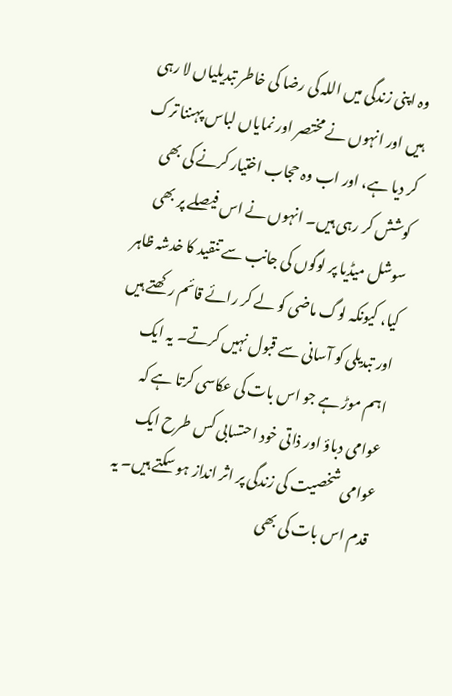وہ اپنی زندگی میں اللہ کی رضا کی خاطر تبدیلیاں لا رہی ہیں اور انہوں نے مختصر اور نمایاں لباس پہننا ترک کر دیا ہے، اور اب وہ حجاب اختیار کرنے کی بھی کوشش کر رہی ہیں۔ انہوں نے اس فیصلے پر بھی سوشل میڈیا پر لوگوں کی جانب سے تنقید کا خدشہ ظاہر کیا، کیونکہ لوگ ماضی کو لے کر رائے قائم رکھتے ہیں اور تبدیلی کو آسانی سے قبول نہیں کرتے۔ یہ ایک اہم موڑ ہے جو اس بات کی عکاسی کرتا ہے کہ عوامی دباؤ اور ذاتی خود احتسابی کس طرح ایک عوامی شخصیت کی زندگی پر اثر انداز ہو سکتے ہیں۔ یہ قدم اس بات کی بھی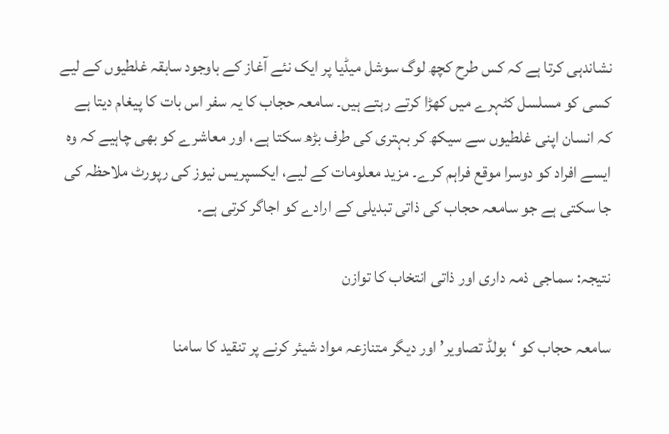نشاندہی کرتا ہے کہ کس طرح کچھ لوگ سوشل میڈیا پر ایک نئے آغاز کے باوجود سابقہ غلطیوں کے لیے کسی کو مسلسل کٹہرے میں کھڑا کرتے رہتے ہیں۔ سامعہ حجاب کا یہ سفر اس بات کا پیغام دیتا ہے کہ انسان اپنی غلطیوں سے سیکھ کر بہتری کی طرف بڑھ سکتا ہے، اور معاشرے کو بھی چاہیے کہ وہ ایسے افراد کو دوسرا موقع فراہم کرے۔ مزید معلومات کے لیے، ایکسپریس نیوز کی رپورٹ ملاحظہ کی جا سکتی ہے جو سامعہ حجاب کی ذاتی تبدیلی کے ارادے کو اجاگر کرتی ہے۔

نتیجہ: سماجی ذمہ داری اور ذاتی انتخاب کا توازن

سامعہ حجاب کو ‘بولڈ تصاویر’ اور دیگر متنازعہ مواد شیئر کرنے پر تنقید کا سامنا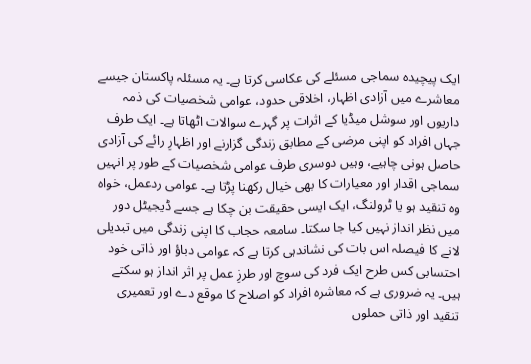ایک پیچیدہ سماجی مسئلے کی عکاسی کرتا ہے۔ یہ مسئلہ پاکستان جیسے معاشرے میں آزادی اظہار، اخلاقی حدود، عوامی شخصیات کی ذمہ داریوں اور سوشل میڈیا کے اثرات پر گہرے سوالات اٹھاتا ہے۔ ایک طرف جہاں افراد کو اپنی مرضی کے مطابق زندگی گزارنے اور اظہارِ رائے کی آزادی حاصل ہونی چاہیے، وہیں دوسری طرف عوامی شخصیات کے طور پر انہیں سماجی اقدار اور معیارات کا بھی خیال رکھنا پڑتا ہے۔ عوامی ردعمل، خواہ وہ تنقید ہو یا ٹرولنگ، ایک ایسی حقیقت بن چکا ہے جسے ڈیجیٹل دور میں نظر انداز نہیں کیا جا سکتا۔ سامعہ حجاب کا اپنی زندگی میں تبدیلی لانے کا فیصلہ اس بات کی نشاندہی کرتا ہے کہ عوامی دباؤ اور ذاتی خود احتسابی کس طرح ایک فرد کی سوچ اور طرزِ عمل پر اثر انداز ہو سکتے ہیں۔ یہ ضروری ہے کہ معاشرہ افراد کو اصلاح کا موقع دے اور تعمیری تنقید اور ذاتی حملوں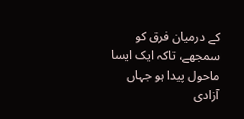کے درمیان فرق کو سمجھے، تاکہ ایک ایسا ماحول پیدا ہو جہاں آزادی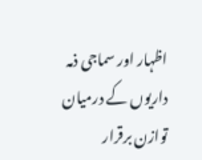اظہار اور سماجی ذمہ داریوں کے درمیان توازن برقرار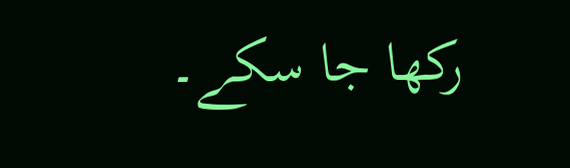رکھا جا سکے۔